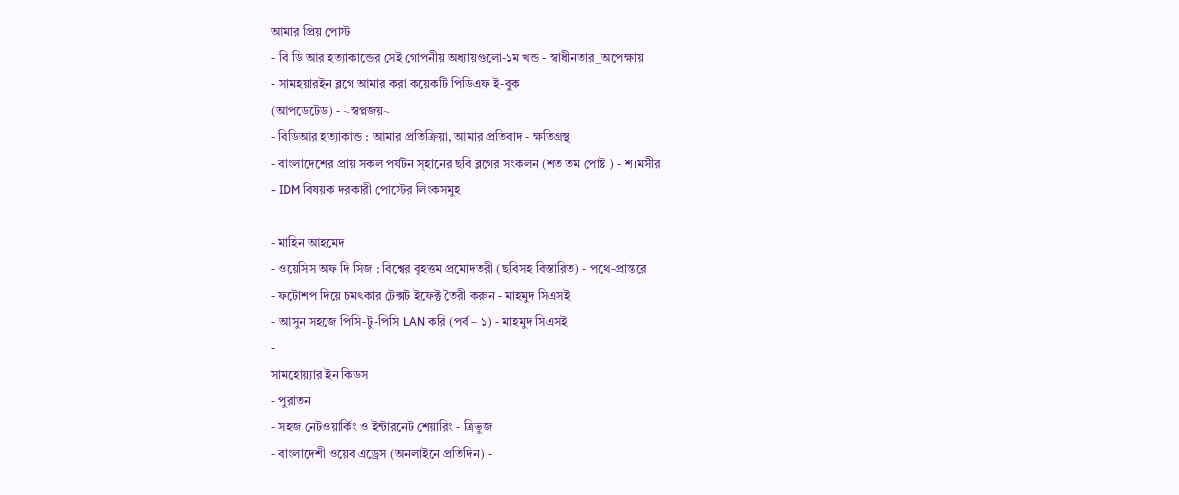আমার প্রিয় পোস্ট
- বি ডি আর হত্যাকান্ডের সেই গোপনীয় অধ্যায়গুলো-১ম খন্ড - স্বাধীনতার_অপেক্ষায়
- সামহয়ারইন ব্লগে আমার করা কয়েকটি পিডিএফ ই-বুক
(আপডেটেড) - ~স্বপ্নজয়~
- বিডিআর হত্যাকান্ড : আমার প্রতিক্রিয়া, আমার প্রতিবাদ - ক্ষতিগ্রস্থ
- বাংলাদেশের প্রায় সকল পর্যটন স্হানের ছবি ব্লগের সংকলন (শত তম পোষ্ট ) - শ।মসীর
- IDM বিষয়ক দরকারী পোস্টের লিংকসমুহ

- মাহিন আহমেদ
- ওয়েসিস অফ দি সিজ : বিশ্বের বৃহত্তম প্রমোদতরী (ছবিসহ বিস্তারিত) - পথে-প্রান্তরে
- ফটোশপ দিয়ে চমৎকার টেক্সট ইফেক্ট তৈরী করুন - মাহমুদ সিএসই
- আসুন সহজে পিসি-টু-পিসি LAN করি (পর্ব – ১) - মাহমুদ সিএসই
-
সামহোয়্যার ইন কিডস
- পুরাতন
- সহজ নেটওয়ার্কিং ও ইন্টারনেট শেয়ারিং - ত্রিভুজ
- বাংলাদেশী ওয়েব এড্রেস (অনলাইনে প্রতিদিন) -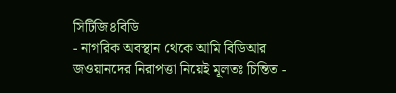সিটিজি৪বিডি
- নাগরিক অবস্থান থেকে আমি বিডিআর জওয়ানদের নিরাপত্তা নিয়েই মূলতঃ চিন্তিত -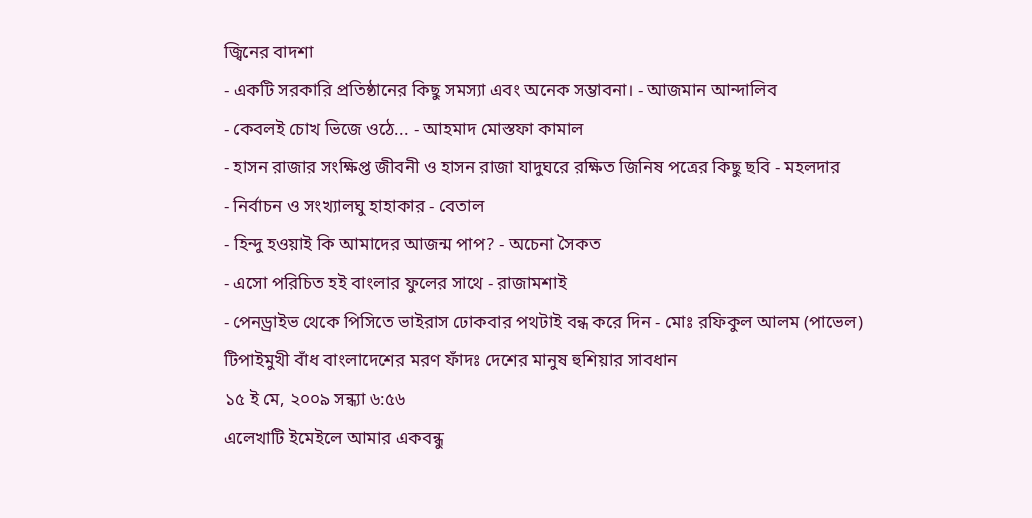জ্বিনের বাদশা
- একটি সরকারি প্রতিষ্ঠানের কিছু সমস্যা এবং অনেক সম্ভাবনা। - আজমান আন্দালিব
- কেবলই চোখ ভিজে ওঠে... - আহমাদ মোস্তফা কামাল
- হাসন রাজার সংক্ষিপ্ত জীবনী ও হাসন রাজা যাদুঘরে রক্ষিত জিনিষ পত্রের কিছু ছবি - মহলদার
- নির্বাচন ও সংখ্যালঘু হাহাকার - বেতাল
- হিন্দু হওয়াই কি আমাদের আজন্ম পাপ? - অচেনা সৈকত
- এসো পরিচিত হই বাংলার ফুলের সাথে - রাজামশাই
- পেনড্রাইভ থেকে পিসিতে ভাইরাস ঢোকবার পথটাই বন্ধ করে দিন - মোঃ রফিকুল আলম (পাভেল)
টিপাইমুখী বাঁধ বাংলাদেশের মরণ ফাঁদঃ দেশের মানুষ হুশিয়ার সাবধান
১৫ ই মে, ২০০৯ সন্ধ্যা ৬:৫৬
এলেখাটি ইমেইলে আমার একবন্ধু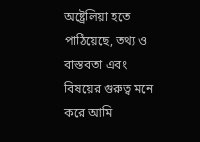অষ্ট্রেলিয়া হতে পাঠিয়েছে, তথ্য ও বাস্তবতা এবং বিষয়ের গুরুত্ব মনে করে আমি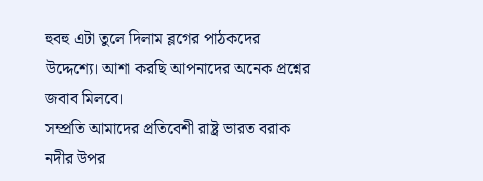হুবহু এটা তুলে দিলাম ব্লগের পাঠকদের উদ্দেশ্যে। আশা করছি আপনাদের অনেক প্রশ্নের জবাব মিলবে।
সম্প্রতি আমাদের প্রতিবেশী রাষ্ট্র ভারত বরাক নদীর উপর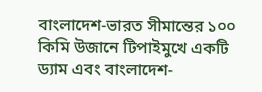বাংলাদেশ-ভারত সীমান্তের ১০০ কিমি উজানে টিপাইমুখে একটি ড্যাম এবং বাংলাদেশ-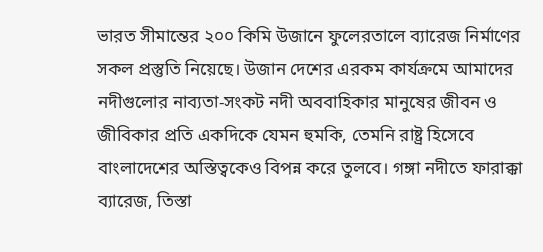ভারত সীমান্তের ২০০ কিমি উজানে ফুলেরতালে ব্যারেজ নির্মাণের সকল প্রস্তুতি নিয়েছে। উজান দেশের এরকম কার্যক্রমে আমাদের নদীগুলোর নাব্যতা-সংকট নদী অববাহিকার মানুষের জীবন ও জীবিকার প্রতি একদিকে যেমন হুমকি, তেমনি রাষ্ট্র হিসেবে বাংলাদেশের অস্তিত্বকেও বিপন্ন করে তুলবে। গঙ্গা নদীতে ফারাক্কা ব্যারেজ, তিস্তা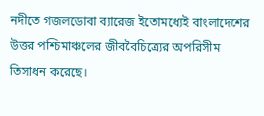নদীতে গজলডোবা ব্যারেজ ইতোমধ্যেই বাংলাদেশের উত্তর পশ্চিমাঞ্চলের জীববৈচিত্র্যের অপরিসীম তিসাধন করেছে।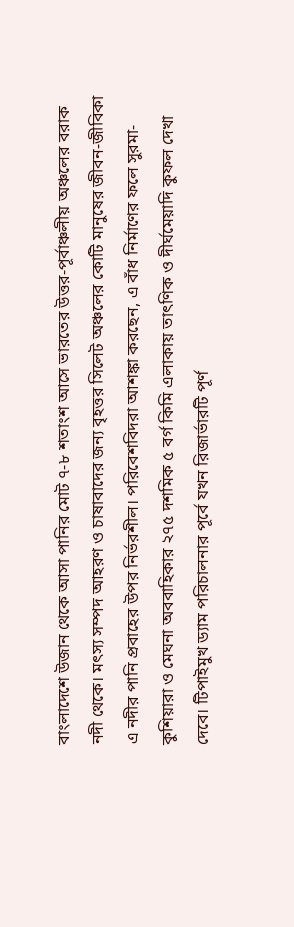বাংলাদেশে উজান থেকে আসা পানির মোট ৭-৮ শতাংশ আসে ভারতের উত্তর-পূর্বাঞ্চলীয় অঞ্চলের বরাক নদী থেকে। মৎস্য সম্পদ আহরণ ও চাষাবাদের জন্য বৃহত্তর সিলেট অঞ্চলের কোটি মানুষের জীবন-জীবিকা এ নদীর পানি প্রবাহের উপর নির্ভরশীল। পরিবেশবিদরা আশঙ্কা করছেন, এ বাঁধ নির্মাণের ফলে সুরমা-কুশিয়ারা ও মেঘনা অববাহিকার ২৭৫ দশমিক ৫ বর্গ কিমি এলাকায় তাৎণিক ও দীর্ঘমেয়াদি কুফল দেখা দেবে। টিপাইমুখ ড্যাম পরিচালনার পূর্বে যখন রিজার্ভারটি পূর্ণ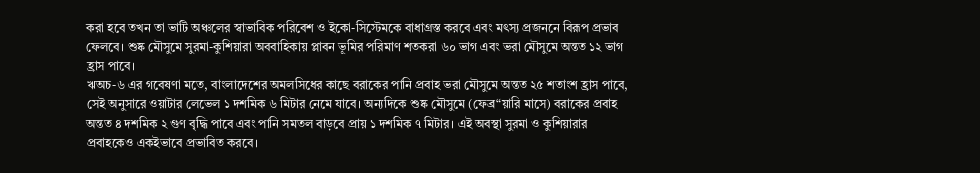করা হবে তখন তা ভাটি অঞ্চলের স্বাভাবিক পরিবেশ ও ইকো-সিস্টেমকে বাধাগ্রস্ত করবে এবং মৎস্য প্রজননে বিরূপ প্রভাব ফেলবে। শুষ্ক মৌসুমে সুরমা-কুশিয়ারা অববাহিকায় প্লাবন ভূমির পরিমাণ শতকরা ৬০ ভাগ এবং ভরা মৌসুমে অন্তত ১২ ভাগ হ্রাস পাবে।
ঋঅচ-৬ এর গবেষণা মতে, বাংলাদেশের অমলসিধের কাছে বরাকের পানি প্রবাহ ভরা মৌসুমে অন্তত ২৫ শতাংশ হ্রাস পাবে, সেই অনুসারে ওয়াটার লেভেল ১ দশমিক ৬ মিটার নেমে যাবে। অন্যদিকে শুষ্ক মৌসুমে (ফেব্র“য়ারি মাসে) বরাকের প্রবাহ অন্তত ৪ দশমিক ২ গুণ বৃদ্ধি পাবে এবং পানি সমতল বাড়বে প্রায় ১ দশমিক ৭ মিটার। এই অবস্থা সুরমা ও কুশিয়ারার প্রবাহকেও একইভাবে প্রভাবিত করবে।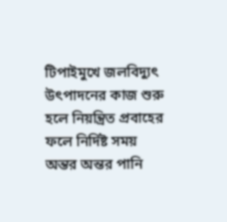টিপাইমুখে জলবিদ্যুৎ উৎপাদনের কাজ শুরু হলে নিয়ন্ত্রিত প্রবাহের ফলে নির্দিষ্ট সময় অন্তর অন্তর পানি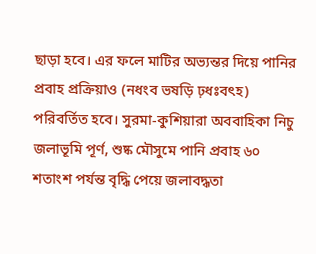ছাড়া হবে। এর ফলে মাটির অভ্যন্তর দিয়ে পানির প্রবাহ প্রক্রিয়াও (নধংব ভষড়ি ঢ়ধঃবৎহ) পরিবর্তিত হবে। সুরমা-কুশিয়ারা অববাহিকা নিচু জলাভূমি পূর্ণ, শুষ্ক মৌসুমে পানি প্রবাহ ৬০ শতাংশ পর্যন্ত বৃদ্ধি পেয়ে জলাবদ্ধতা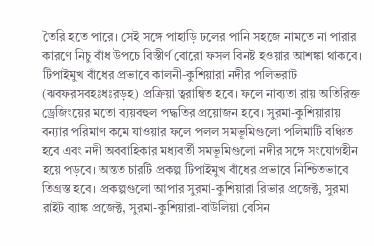তৈরি হতে পারে। সেই সঙ্গে পাহাড়ি ঢলের পানি সহজে নামতে না পারার কারণে নিচু বাঁধ উপচে বিস্তীর্ণ বোরো ফসল বিনষ্ট হওয়ার আশঙ্কা থাকবে।
টিপাইমুখ বাঁধের প্রভাবে কালনী-কুশিয়ারা নদীর পলিভরাট (ঝবফরসবহঃধঃরড়হ) প্রক্রিয়া ত্বরান্বিত হবে। ফলে নাব্যতা রায় অতিরিক্ত ড্রেজিংয়ের মতো ব্যয়বহুল পদ্ধতির প্রয়োজন হবে। সুরমা-কুশিয়ারায় বন্যার পরিমাণ কমে যাওয়ার ফলে পলল সমভূমিগুলো পলিমাটি বঞ্চিত হবে এবং নদী অববাহিকার মধ্যবর্তী সমভূমিগুলো নদীর সঙ্গে সংযোগহীন হয়ে পড়বে। অন্তত চারটি প্রকল্প টিপাইমুখ বাঁধের প্রভাবে নিশ্চিতভাবে তিগ্রস্ত হবে। প্রকল্পগুলো আপার সুরমা-কুশিয়ারা রিভার প্রজেক্ট, সুরমা রাইট ব্যাঙ্ক প্রজেক্ট, সুরমা-কুশিয়ারা-বাউলিয়া বেসিন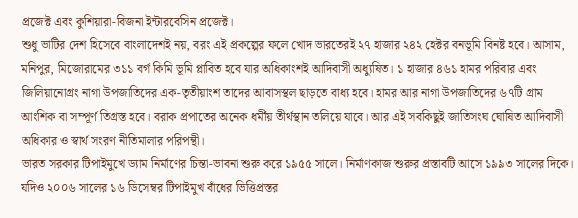প্রজেক্ট এবং কুশিয়ারা-বিজনা ইন্টারবেসিন প্রজেক্ট।
শুধু ভাটির দেশ হিসেবে বাংলাদেশই নয়, বরং এই প্রকল্পের ফলে খোদ ভারতেরই ২৭ হাজার ২৪২ হেক্টর বনভূমি বিনষ্ট হবে। আসাম, মনিপুর, মিজোরামের ৩১১ বর্গ কিমি ভূমি প্লাবিত হবে যার অধিকাংশই আদিবাসী অধ্যুষিত। ১ হাজার ৪৬১ হামর পরিবার এবং জিলিয়ানোগ্রং নাগা উপজাতিদের এক-তৃতীয়াংশ তাদের আবাসস্থল ছাড়তে বাধ্য হবে। হামর আর নাগা উপজাতিদের ৬৭টি গ্রাম আংশিক বা সম্পূর্ণ তিগ্রস্ত হবে। বরাক প্রপাতের অনেক ধর্মীয় তীর্থস্থান তলিয়ে যাবে। আর এই সবকিছুই জাতিসংঘ ঘোষিত আদিবাসী অধিকার ও স্বার্থ সংরণ নীতিমালার পরিপন্থী।
ভারত সরকার টিপাইমুখে ড্যাম নির্মাণের চিন্তা-ভাবনা শুরু করে ১৯৫৫ সালে। নির্মাণকাজ শুরুর প্রস্তাবটি আসে ১৯৯৩ সালের দিকে। যদিও ২০০৬ সালের ১৬ ডিসেম্বর টিপাইমুখ বাঁধের ভিত্তিপ্রস্তর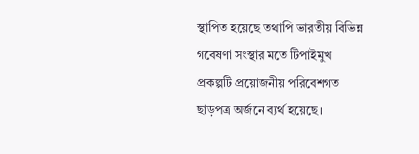স্থাপিত হয়েছে তথাপি ভারতীয় বিভিন্ন গবেষণা সংস্থার মতে টিপাইমুখ প্রকল্পটি প্রয়োজনীয় পরিবেশগত ছাড়পত্র অর্জনে ব্যর্থ হয়েছে।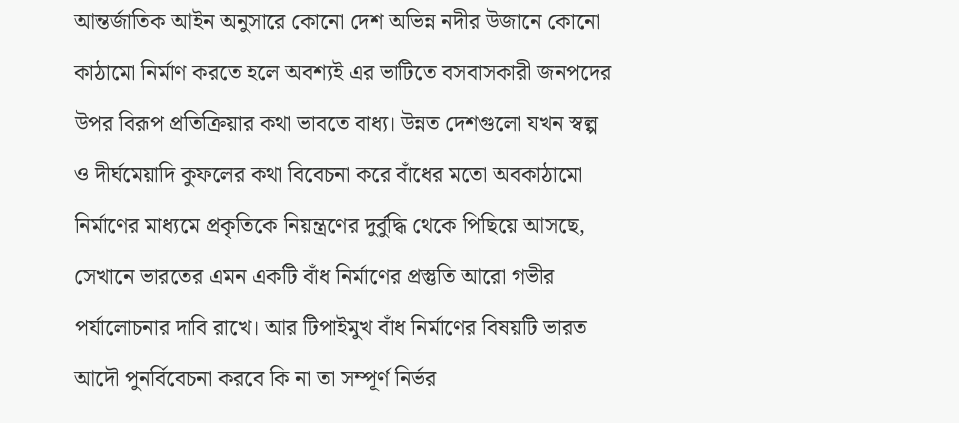আন্তর্জাতিক আইন অনুসারে কোনো দেশ অভিন্ন নদীর উজানে কোনো কাঠামো নির্মাণ করতে হলে অবশ্যই এর ভাটিতে বসবাসকারী জনপদের উপর বিরূপ প্রতিক্রিয়ার কথা ভাবতে বাধ্য। উন্নত দেশগুলো যখন স্বল্প ও দীর্ঘমেয়াদি কুফলের কথা বিবেচনা করে বাঁধের মতো অবকাঠামো নির্মাণের মাধ্যমে প্রকৃতিকে নিয়ন্ত্রণের দুর্বুদ্ধি থেকে পিছিয়ে আসছে, সেখানে ভারতের এমন একটি বাঁধ নির্মাণের প্রস্তুতি আরো গভীর পর্যালোচনার দাবি রাখে। আর টিপাইমুখ বাঁধ নির্মাণের বিষয়টি ভারত আদৌ পুনর্বিবেচনা করবে কি না তা সম্পূর্ণ নির্ভর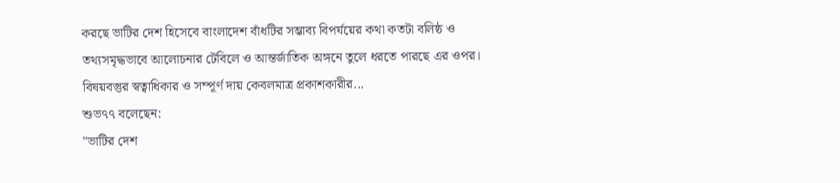করছে ভাটির দেশ হিসেবে বাংলাদেশ বাঁধটির সম্ভাব্য বিপর্যয়ের কথা কতটা বলিষ্ঠ ও তথ্যসমৃদ্ধভাবে আলোচনার টেবিলে ও আন্তর্জাতিক অঙ্গনে তুলে ধরতে পারছে এর ওপর।
বিষয়বস্তুর স্বত্বাধিকার ও সম্পূর্ণ দায় কেবলমাত্র প্রকাশকারীর...
শুভ৭৭ বলেছেন:
"ভাটির দেশ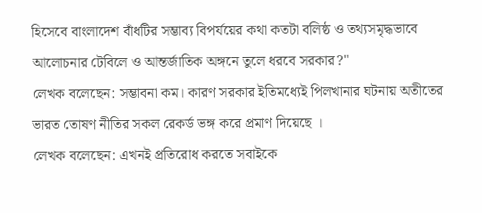হিসেবে বাংলাদেশ বাঁধটির সম্ভাব্য বিপর্যয়ের কথা কতটা বলিষ্ঠ ও তথ্যসমৃদ্ধভাবে আলোচনার টেবিলে ও আন্তর্জাতিক অঙ্গনে তুলে ধরবে সরকার?"
লেখক বলেছেন: সম্ভাবনা কম। কারণ সরকার ইতিমধ্যেই পিলখানার ঘটনায় অতীতের ভারত তোষণ নীতির সকল রেকর্ড ভঙ্গ করে প্রমাণ দিয়েছে ।
লেখক বলেছেন: এখনই প্রতিরোধ করতে সবাইকে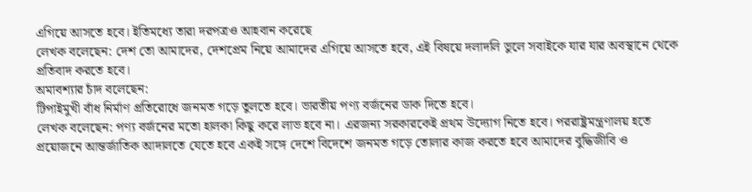এগিয়ে আসতে হবে। ইতিমধ্যে তারা দরপত্রও আহবান করেছে
লেখক বলেছেন: দেশ তো আমাদের, দেশপ্রেম নিয়ে আমাদের এগিয়ে আসতে হবে, এই বিষয়ে দলাদলি ভুলে সবাইকে যার যার অবস্থানে থেকে প্রতিবাদ করতে হবে।
অমাবশ্যার চাঁদ বলেছেন:
টিপাইমুখী বাঁধ নির্মাণ প্রতিরোধে জনমত গড়ে তুলতে হবে। ভারতীয় পণ্য বর্জনের ডাক দিতে হবে।
লেখক বলেছেন: পণ্য বর্জনের মতো হালকা কিছু করে লাভ হবে না। এরজন্য সরকারকেই প্রথম উদ্যোগ নিতে হবে। পররাষ্ট্রমন্ত্রণালয় হতে প্রয়োজনে আন্তর্জাতিক আদালতে যেতে হবে একই সঙ্গে দেশে বিদেশে জনমত গড়ে তোলার কাজ করতে হবে আমাদের বুদ্ধিজীবি ও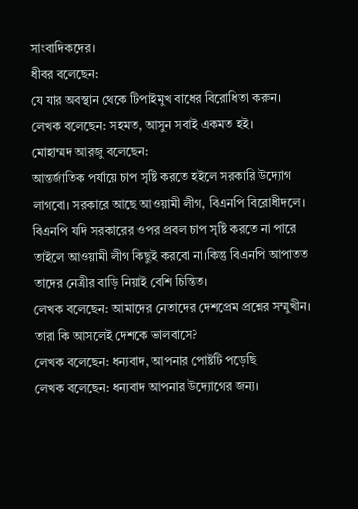সাংবাদিকদের।
ধীবর বলেছেন:
যে যার অবস্থান থেকে টিপাইমুখ বাধের বিরোধিতা করুন।
লেখক বলেছেন: সহমত, আসুন সবাই একমত হই।
মোহাম্মদ আরজু বলেছেন:
আন্তর্জাতিক পর্যায়ে চাপ সৃষ্টি করতে হইলে সরকারি উদ্যোগ লাগবো। সরকারে আছে আওয়ামী লীগ, বিএনপি বিরোধীদলে। বিএনপি যদি সরকারের ওপর প্রবল চাপ সৃষ্টি করতে না পারে তাইলে আওয়ামী লীগ কিছুই করবো না।কিন্তু বিএনপি আপাতত তাদের নেত্রীর বাড়ি নিয়াই বেশি চিন্তিত।
লেখক বলেছেন: আমাদের নেতাদের দেশপ্রেম প্রশ্নের সম্মুখীন। তারা কি আসলেই দেশকে ভালবাসে?
লেখক বলেছেন: ধন্যবাদ, আপনার পোষ্টটি পড়েছি
লেখক বলেছেন: ধন্যবাদ আপনার উদ্যোগের জন্য।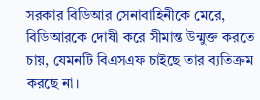সরকার বিডিআর সেনাবাহিনীকে মেরে, বিডিআরকে দোষী করে সীমান্ত উন্মুক্ত করতে চায়, যেমনটি বিএসএফ চাইছে তার ব্যতিক্রম করছে না।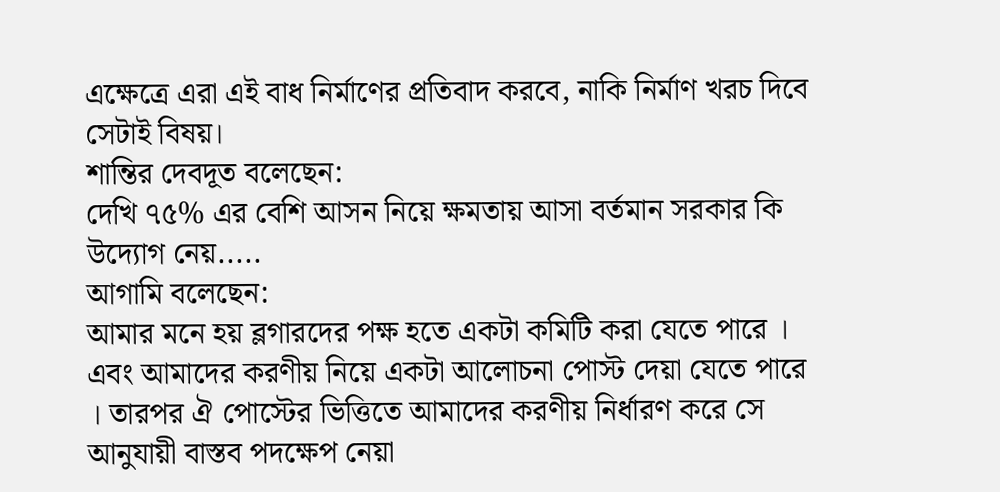এক্ষেত্রে এরা এই বাধ নির্মাণের প্রতিবাদ করবে, নাকি নির্মাণ খরচ দিবে সেটাই বিষয়।
শান্তির দেবদূত বলেছেন:
দেখি ৭৫% এর বেশি আসন নিয়ে ক্ষমতায় আসা বর্তমান সরকার কি উদ্যোগ নেয়.....
আগামি বলেছেন:
আমার মনে হয় ব্লগারদের পক্ষ হতে একটা কমিটি করা যেতে পারে । এবং আমাদের করণীয় নিয়ে একটা আলোচনা পোস্ট দেয়া যেতে পারে । তারপর ঐ পোস্টের ভিত্তিতে আমাদের করণীয় নির্ধারণ করে সে আনুযায়ী বাস্তব পদক্ষেপ নেয়া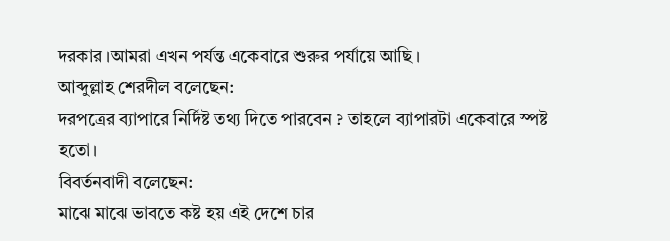দরকার ।আমরা এখন পর্যন্ত একেবারে শুরুর পর্যায়ে আছি ।
আব্দুল্লাহ শেরদীল বলেছেন:
দরপত্রের ব্যাপারে নির্দিষ্ট তথ্য দিতে পারবেন ? তাহলে ব্যাপারটা একেবারে স্পষ্ট হতো।
বিবর্তনবাদী বলেছেন:
মাঝে মাঝে ভাবতে কষ্ট হয় এই দেশে চার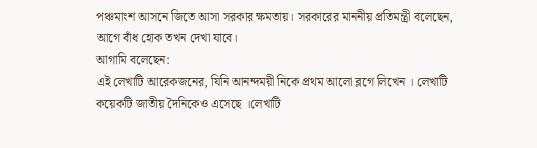পঞ্চমাংশ আসনে জিতে আসা সরকার ক্ষমতায়। সরকারের মাননীয় প্রতিমন্ত্রী বলেছেন, আগে বাঁধ হোক তখন দেখা যাবে।
আগামি বলেছেন:
এই লেখাটি আরেকজনের, যিনি আনন্দময়ী নিকে প্রথম আলো ব্লগে লিখেন । লেখাটি কয়েকটি জাতীয় দৈনিকেও এসেছে ।লেখাটি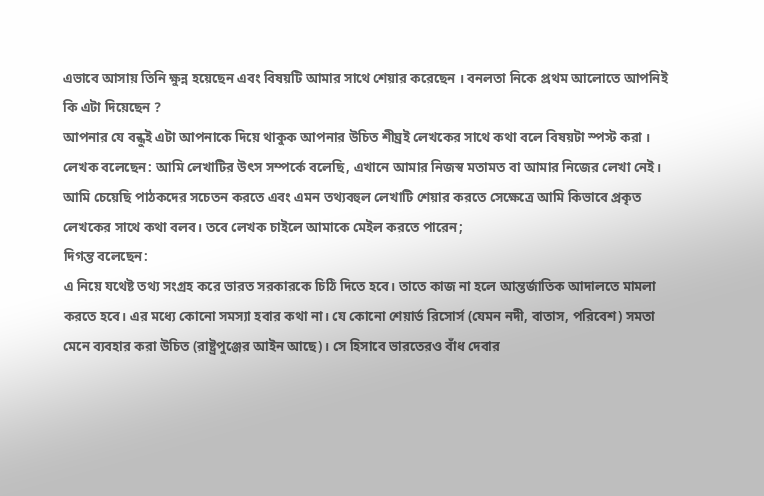এভাবে আসায় তিনি ক্ষুন্ন হয়েছেন এবং বিষয়টি আমার সাথে শেয়ার করেছেন । বনলতা নিকে প্রথম আলোতে আপনিই কি এটা দিয়েছেন ?
আপনার যে বন্ধুই এটা আপনাকে দিয়ে থাকুক আপনার উচিত শীঘ্রই লেখকের সাথে কথা বলে বিষয়টা স্পস্ট করা ।
লেখক বলেছেন: আমি লেখাটির উৎস সম্পর্কে বলেছি, এখানে আমার নিজস্ব মতামত বা আমার নিজের লেখা নেই। আমি চেয়েছি পাঠকদের সচেতন করতে এবং এমন তথ্যবহুল লেখাটি শেয়ার করতে সেক্ষেত্রে আমি কিভাবে প্রকৃত লেখকের সাথে কথা বলব। তবে লেখক চাইলে আমাকে মেইল করতে পারেন;
দিগন্ত বলেছেন:
এ নিয়ে যথেষ্ট তথ্য সংগ্রহ করে ভারত সরকারকে চিঠি দিতে হবে। তাতে কাজ না হলে আন্তর্জাতিক আদালতে মামলা করতে হবে। এর মধ্যে কোনো সমস্যা হবার কথা না। যে কোনো শেয়ার্ড রিসোর্স (যেমন নদী, বাতাস, পরিবেশ) সমতা মেনে ব্যবহার করা উচিত (রাষ্ট্রপুঞ্জের আইন আছে)। সে হিসাবে ভারতেরও বাঁধ দেবার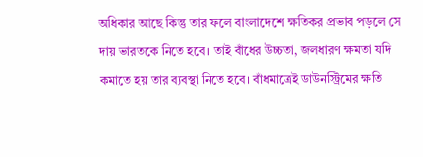অধিকার আছে কিন্তু তার ফলে বাংলাদেশে ক্ষতিকর প্রভাব পড়লে সে দায় ভারতকে নিতে হবে। তাই বাঁধের উচ্চতা, জলধারণ ক্ষমতা যদি কমাতে হয় তার ব্যবস্থা নিতে হবে। বাঁধমাত্রেই ডাউনস্ট্রিমের ক্ষতি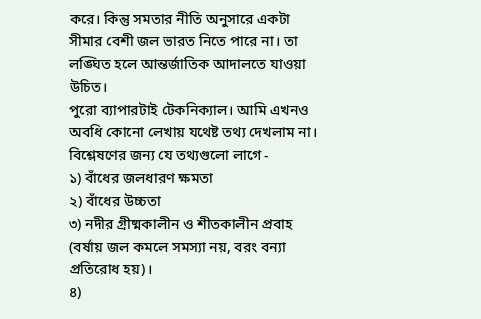করে। কিন্তু সমতার নীতি অনুসারে একটা সীমার বেশী জল ভারত নিতে পারে না। তা লঙ্ঘিত হলে আন্তর্জাতিক আদালতে যাওয়া উচিত।
পুরো ব্যাপারটাই টেকনিক্যাল। আমি এখনও অবধি কোনো লেখায় যথেষ্ট তথ্য দেখলাম না। বিশ্লেষণের জন্য যে তথ্যগুলো লাগে -
১) বাঁধের জলধারণ ক্ষমতা
২) বাঁধের উচ্চতা
৩) নদীর গ্রীষ্মকালীন ও শীতকালীন প্রবাহ (বর্ষায় জল কমলে সমস্যা নয়, বরং বন্যা প্রতিরোধ হয়)।
৪)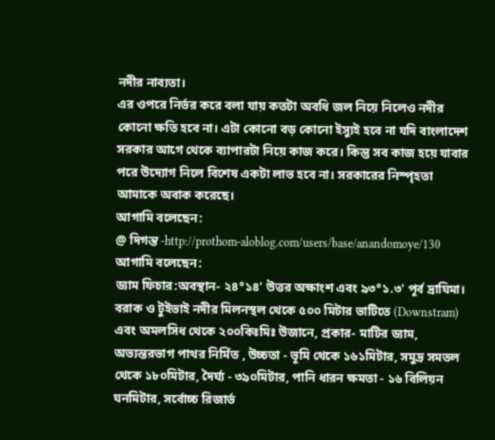নদীর নাব্যতা।
এর ওপরে নির্ভর করে বলা যায় কতটা অবধি জল নিয়ে নিলেও নদীর কোনো ক্ষতি হবে না। এটা কোনো বড় কোনো ইস্যুই হবে না যদি বাংলাদেশ সরকার আগে থেকে ব্যাপারটা নিয়ে কাজ করে। কিন্তু সব কাজ হয়ে যাবার পরে উদ্যোগ নিলে বিশেষ একটা লাভ হবে না। সরকারের নিস্পৃহতা আমাকে অবাক করেছে।
আগামি বলেছেন:
@ দিগন্ত -http://prothom-aloblog.com/users/base/anandomoye/130
আগামি বলেছেন:
ড্যাম ফিচার:অবস্থান- ২৪°১৪' উত্তর অক্ষাংশ এবং ৯৩°১.৩' পূর্ব দ্রাঘিমা। বরাক ও টুইভাই নদীর মিলনস্থল থেকে ৫০০ মিটার ভাটিতে (Downstram) এবং অমলসিধ থেকে ২০০কিঃমিঃ উজানে, প্রকার- মাটির ড্যাম, অভ্যন্তরভাগ পাথর নির্মিত , উচ্চতা - ভূমি থেকে ১৬১মিটার, সমুদ্র সমতল থেকে ১৮০মিটার, দৈর্ঘ্য - ৩৯০মিটার, পানি ধারন ক্ষমতা - ১৬ বিলিয়ন ঘনমিটার, সর্বোচ্চ রিজার্ভ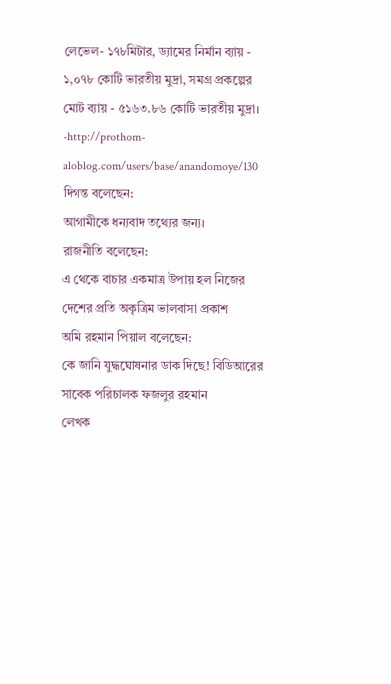লেভেল- ১৭৮মিটার, ড্যামের নির্মান ব্যায় - ১,০৭৮ কোটি ভারতীয় মুদ্রা, সমগ্র প্রকল্পের মোট ব্যায় - ৫১৬৩.৮৬ কোটি ভারতীয় মুদ্রা। -http://prothom-aloblog.com/users/base/anandomoye/130
দিগন্ত বলেছেন:
আগামীকে ধন্যবাদ তথ্যের জন্য।
রাজনীতি বলেছেন:
এ থেকে বাচার একমাত্র উপায় হল নিজের দেশের প্রতি অকৃত্রিম ভালবাসা প্রকাশ
অমি রহমান পিয়াল বলেছেন:
কে জানি যুদ্ধঘোষনার ডাক দিছে! বিডিআরের সাবেক পরিচালক ফজলুর রহমান
লেখক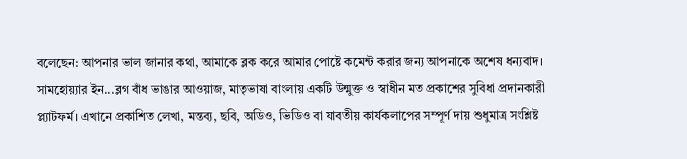বলেছেন: আপনার ভাল জানার কথা, আমাকে ব্লক করে আমার পোষ্টে কমেন্ট করার জন্য আপনাকে অশেষ ধন্যবাদ।
সামহোয়্যার ইন...ব্লগ বাঁধ ভাঙার আওয়াজ, মাতৃভাষা বাংলায় একটি উন্মুক্ত ও স্বাধীন মত প্রকাশের সুবিধা প্রদানকারী প্ল্যাটফর্ম। এখানে প্রকাশিত লেখা, মন্তব্য, ছবি, অডিও, ভিডিও বা যাবতীয় কার্যকলাপের সম্পূর্ণ দায় শুধুমাত্র সংশ্লিষ্ট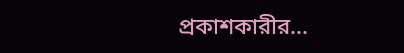প্রকাশকারীর...